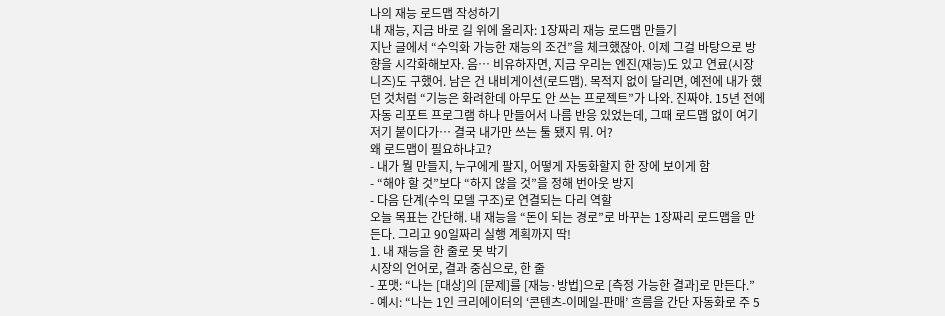나의 재능 로드맵 작성하기
내 재능, 지금 바로 길 위에 올리자: 1장짜리 재능 로드맵 만들기
지난 글에서 “수익화 가능한 재능의 조건”을 체크했잖아. 이제 그걸 바탕으로 방향을 시각화해보자. 음… 비유하자면, 지금 우리는 엔진(재능)도 있고 연료(시장 니즈)도 구했어. 남은 건 내비게이션(로드맵). 목적지 없이 달리면, 예전에 내가 했던 것처럼 “기능은 화려한데 아무도 안 쓰는 프로젝트”가 나와. 진짜야. 15년 전에 자동 리포트 프로그램 하나 만들어서 나름 반응 있었는데, 그때 로드맵 없이 여기저기 붙이다가… 결국 내가만 쓰는 툴 됐지 뭐. 어?
왜 로드맵이 필요하냐고?
- 내가 뭘 만들지, 누구에게 팔지, 어떻게 자동화할지 한 장에 보이게 함
- “해야 할 것”보다 “하지 않을 것”을 정해 번아웃 방지
- 다음 단계(수익 모델 구조)로 연결되는 다리 역할
오늘 목표는 간단해. 내 재능을 “돈이 되는 경로”로 바꾸는 1장짜리 로드맵을 만든다. 그리고 90일짜리 실행 계획까지 딱!
1. 내 재능을 한 줄로 못 박기
시장의 언어로, 결과 중심으로, 한 줄
- 포맷: “나는 [대상]의 [문제]를 [재능·방법]으로 [측정 가능한 결과]로 만든다.”
- 예시: “나는 1인 크리에이터의 ‘콘텐츠-이메일-판매’ 흐름을 간단 자동화로 주 5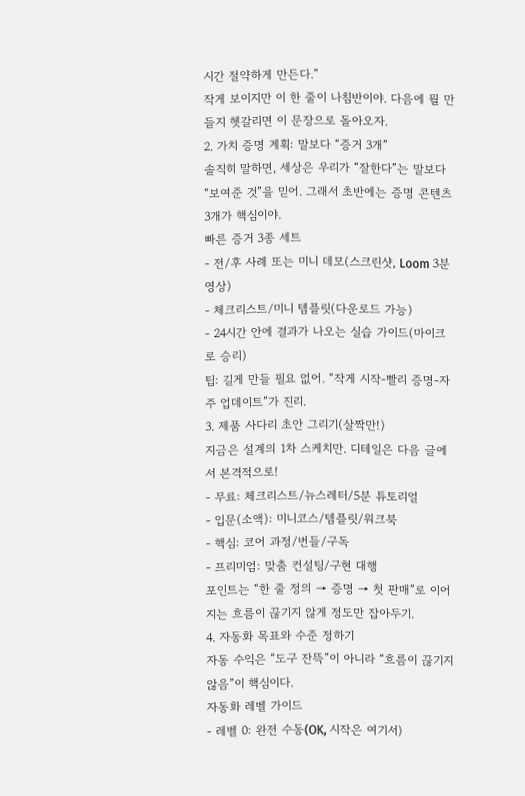시간 절약하게 만든다.”
작게 보이지만 이 한 줄이 나침반이야. 다음에 뭘 만들지 헷갈리면 이 문장으로 돌아오자.
2. 가치 증명 계획: 말보다 “증거 3개”
솔직히 말하면, 세상은 우리가 “잘한다”는 말보다 “보여준 것”을 믿어. 그래서 초반에는 증명 콘텐츠 3개가 핵심이야.
빠른 증거 3종 세트
- 전/후 사례 또는 미니 데모(스크린샷, Loom 3분 영상)
- 체크리스트/미니 템플릿(다운로드 가능)
- 24시간 안에 결과가 나오는 실습 가이드(마이크로 승리)
팁: 길게 만들 필요 없어. “작게 시작-빨리 증명-자주 업데이트”가 진리.
3. 제품 사다리 초안 그리기(살짝만!)
지금은 설계의 1차 스케치만. 디테일은 다음 글에서 본격적으로!
- 무료: 체크리스트/뉴스레터/5분 튜토리얼
- 입문(소액): 미니코스/템플릿/워크북
- 핵심: 코어 과정/번들/구독
- 프리미엄: 맞춤 컨설팅/구현 대행
포인트는 “한 줄 정의 → 증명 → 첫 판매”로 이어지는 흐름이 끊기지 않게 정도만 잡아두기.
4. 자동화 목표와 수준 정하기
자동 수익은 “도구 잔뜩”이 아니라 “흐름이 끊기지 않음”이 핵심이다.
자동화 레벨 가이드
- 레벨 0: 완전 수동(OK, 시작은 여기서)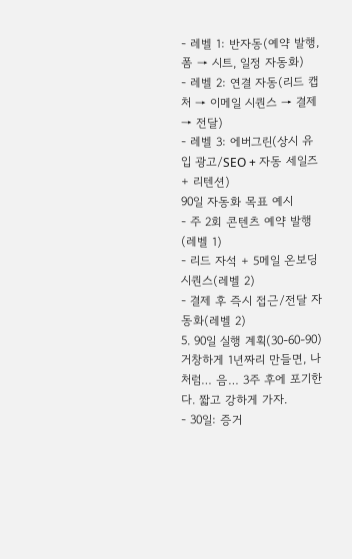- 레벨 1: 반자동(예약 발행, 폼 → 시트, 일정 자동화)
- 레벨 2: 연결 자동(리드 캡처 → 이메일 시퀀스 → 결제 → 전달)
- 레벨 3: 에버그린(상시 유입 광고/SEO + 자동 세일즈 + 리텐션)
90일 자동화 목표 예시
- 주 2회 콘텐츠 예약 발행(레벨 1)
- 리드 자석 + 5메일 온보딩 시퀀스(레벨 2)
- 결제 후 즉시 접근/전달 자동화(레벨 2)
5. 90일 실행 계획(30-60-90)
거창하게 1년짜리 만들면, 나처럼… 음… 3주 후에 포기한다. 짧고 강하게 가자.
- 30일: 증거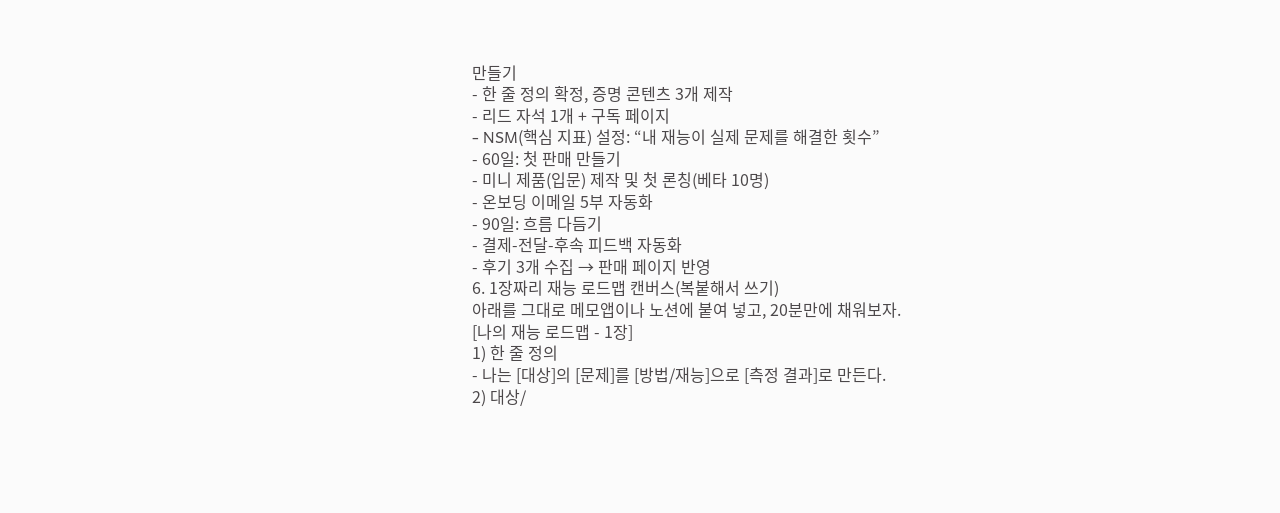만들기
- 한 줄 정의 확정, 증명 콘텐츠 3개 제작
- 리드 자석 1개 + 구독 페이지
- NSM(핵심 지표) 설정: “내 재능이 실제 문제를 해결한 횟수”
- 60일: 첫 판매 만들기
- 미니 제품(입문) 제작 및 첫 론칭(베타 10명)
- 온보딩 이메일 5부 자동화
- 90일: 흐름 다듬기
- 결제-전달-후속 피드백 자동화
- 후기 3개 수집 → 판매 페이지 반영
6. 1장짜리 재능 로드맵 캔버스(복붙해서 쓰기)
아래를 그대로 메모앱이나 노션에 붙여 넣고, 20분만에 채워보자.
[나의 재능 로드맵 - 1장]
1) 한 줄 정의
- 나는 [대상]의 [문제]를 [방법/재능]으로 [측정 결과]로 만든다.
2) 대상/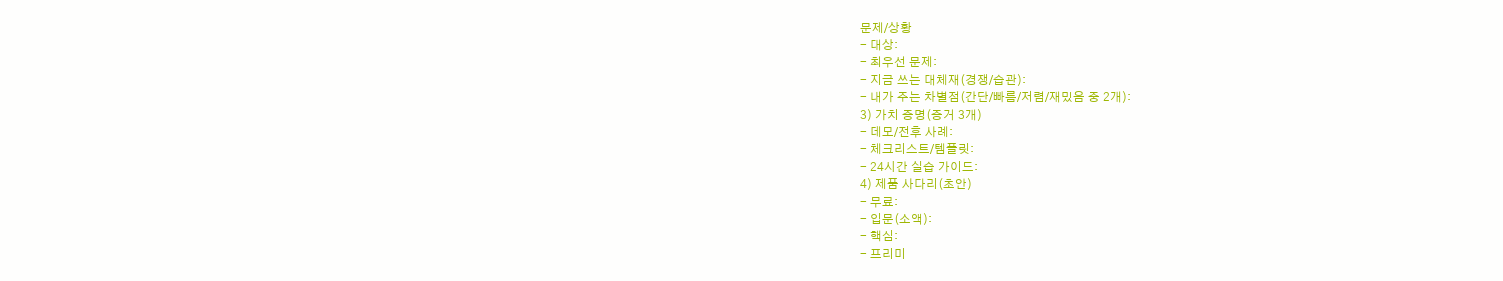문제/상황
- 대상:
- 최우선 문제:
- 지금 쓰는 대체재(경쟁/습관):
- 내가 주는 차별점(간단/빠름/저렴/재밌음 중 2개):
3) 가치 증명(증거 3개)
- 데모/전후 사례:
- 체크리스트/템플릿:
- 24시간 실습 가이드:
4) 제품 사다리(초안)
- 무료:
- 입문(소액):
- 핵심:
- 프리미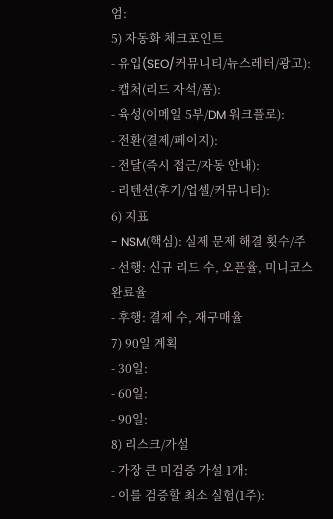엄:
5) 자동화 체크포인트
- 유입(SEO/커뮤니티/뉴스레터/광고):
- 캡처(리드 자석/폼):
- 육성(이메일 5부/DM 워크플로):
- 전환(결제/페이지):
- 전달(즉시 접근/자동 안내):
- 리텐션(후기/업셀/커뮤니티):
6) 지표
- NSM(핵심): 실제 문제 해결 횟수/주
- 선행: 신규 리드 수, 오픈율, 미니코스 완료율
- 후행: 결제 수, 재구매율
7) 90일 계획
- 30일:
- 60일:
- 90일:
8) 리스크/가설
- 가장 큰 미검증 가설 1개:
- 이를 검증할 최소 실험(1주):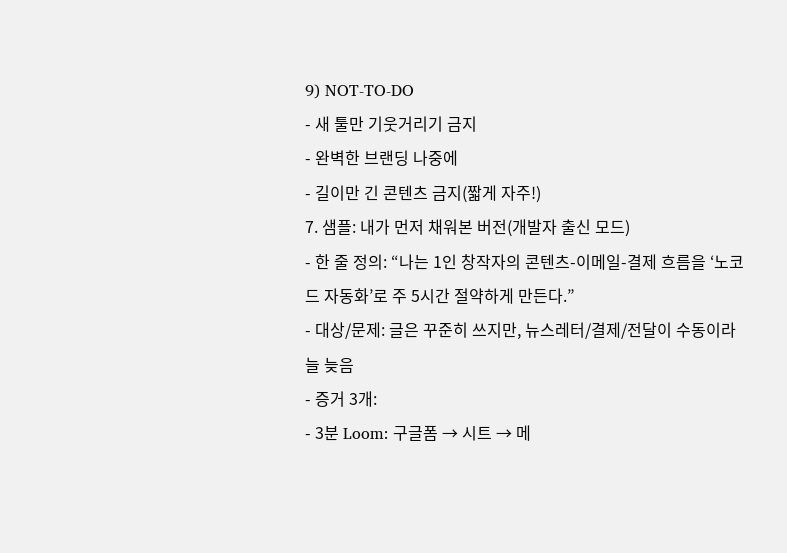9) NOT-TO-DO
- 새 툴만 기웃거리기 금지
- 완벽한 브랜딩 나중에
- 길이만 긴 콘텐츠 금지(짧게 자주!)
7. 샘플: 내가 먼저 채워본 버전(개발자 출신 모드)
- 한 줄 정의: “나는 1인 창작자의 콘텐츠-이메일-결제 흐름을 ‘노코드 자동화’로 주 5시간 절약하게 만든다.”
- 대상/문제: 글은 꾸준히 쓰지만, 뉴스레터/결제/전달이 수동이라 늘 늦음
- 증거 3개:
- 3분 Loom: 구글폼 → 시트 → 메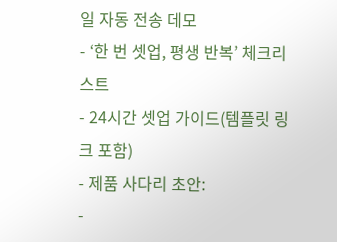일 자동 전송 데모
- ‘한 번 셋업, 평생 반복’ 체크리스트
- 24시간 셋업 가이드(템플릿 링크 포함)
- 제품 사다리 초안:
-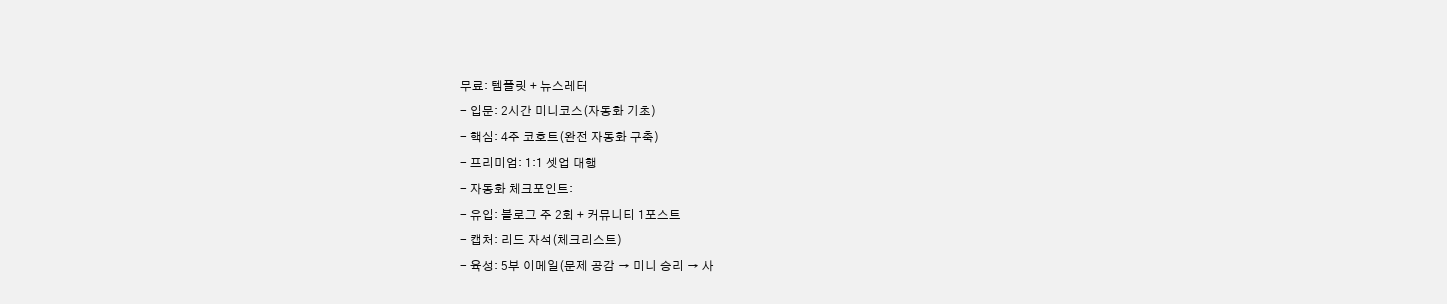무료: 템플릿 + 뉴스레터
- 입문: 2시간 미니코스(자동화 기초)
- 핵심: 4주 코호트(완전 자동화 구축)
- 프리미엄: 1:1 셋업 대행
- 자동화 체크포인트:
- 유입: 블로그 주 2회 + 커뮤니티 1포스트
- 캡처: 리드 자석(체크리스트)
- 육성: 5부 이메일(문제 공감 → 미니 승리 → 사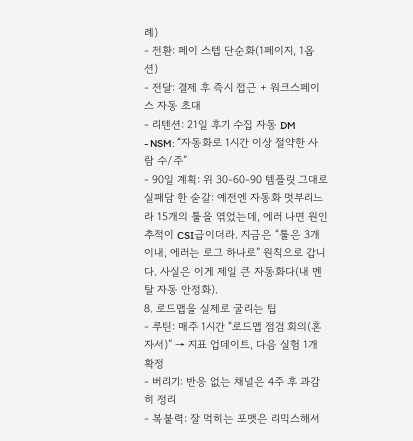례)
- 전환: 페이 스텝 단순화(1페이지, 1옵션)
- 전달: 결제 후 즉시 접근 + 워크스페이스 자동 초대
- 리텐션: 21일 후기 수집 자동 DM
- NSM: “자동화로 1시간 이상 절약한 사람 수/주”
- 90일 계획: 위 30-60-90 템플릿 그대로
실패담 한 숟갈: 예전엔 자동화 멋부리느라 15개의 툴을 엮었는데, 에러 나면 원인 추적이 CSI급이더라. 지금은 “툴은 3개 이내, 에러는 로그 하나로” 원칙으로 갑니다. 사실은 이게 제일 큰 자동화다(내 멘탈 자동 안정화).
8. 로드맵을 실제로 굴리는 팁
- 루틴: 매주 1시간 “로드맵 점검 회의(혼자서)” → 지표 업데이트, 다음 실험 1개 확정
- 버리기: 반응 없는 채널은 4주 후 과감히 정리
- 복붙력: 잘 먹히는 포맷은 리믹스해서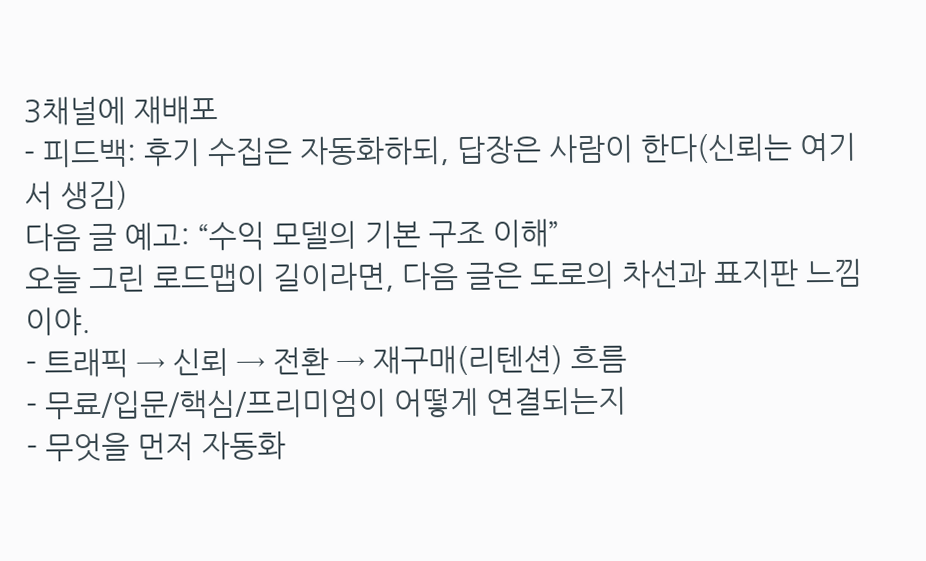3채널에 재배포
- 피드백: 후기 수집은 자동화하되, 답장은 사람이 한다(신뢰는 여기서 생김)
다음 글 예고: “수익 모델의 기본 구조 이해”
오늘 그린 로드맵이 길이라면, 다음 글은 도로의 차선과 표지판 느낌이야.
- 트래픽 → 신뢰 → 전환 → 재구매(리텐션) 흐름
- 무료/입문/핵심/프리미엄이 어떻게 연결되는지
- 무엇을 먼저 자동화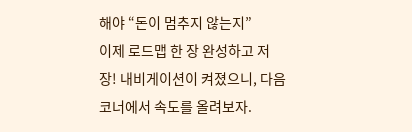해야 “돈이 멈추지 않는지”
이제 로드맵 한 장 완성하고 저장! 내비게이션이 켜졌으니, 다음 코너에서 속도를 올려보자.